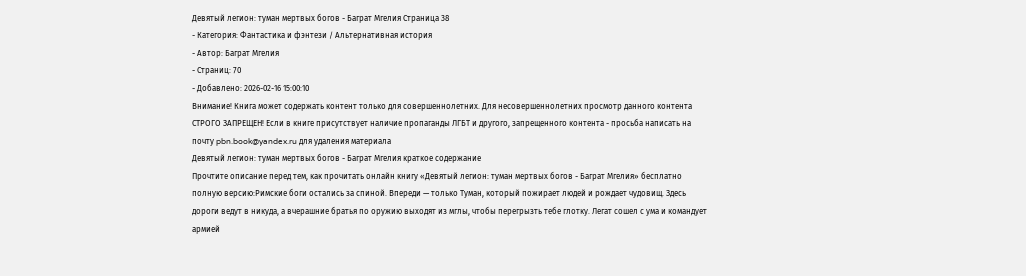Девятый легион: туман мертвых богов - Баграт Мгелия Страница 38
- Категория: Фантастика и фэнтези / Альтернативная история
- Автор: Баграт Мгелия
- Страниц: 70
- Добавлено: 2026-02-16 15:00:10
Внимание! Книга может содержать контент только для совершеннолетних. Для несовершеннолетних просмотр данного контента СТРОГО ЗАПРЕЩЕН! Если в книге присутствует наличие пропаганды ЛГБТ и другого, запрещенного контента - просьба написать на почту pbn.book@yandex.ru для удаления материала
Девятый легион: туман мертвых богов - Баграт Мгелия краткое содержание
Прочтите описание перед тем, как прочитать онлайн книгу «Девятый легион: туман мертвых богов - Баграт Мгелия» бесплатно полную версию:Римские боги остались за спиной. Впереди — только Туман, который пожирает людей и рождает чудовищ. Здесь дороги ведут в никуда, а вчерашние братья по оружию выходят из мглы, чтобы перегрызть тебе глотку. Легат сошел с ума и командует армией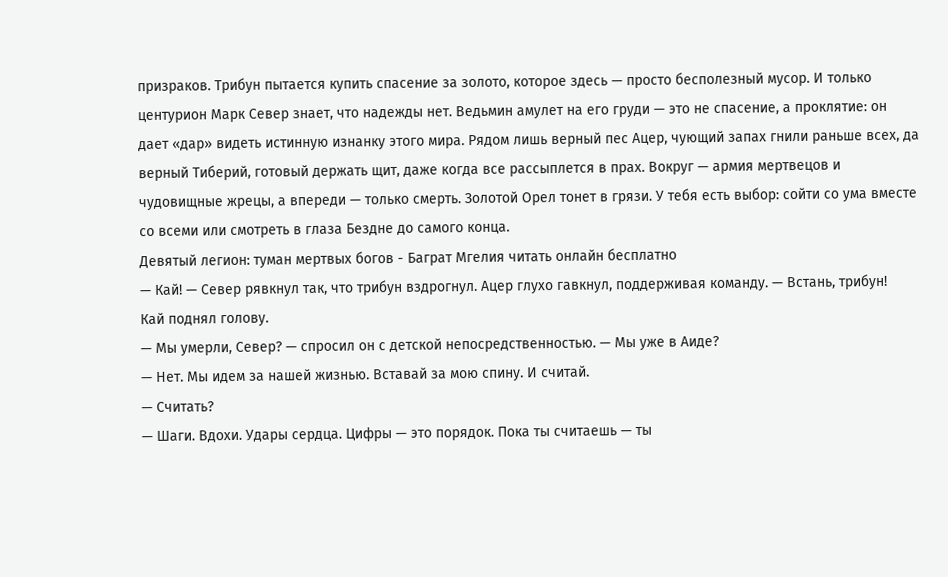призраков. Трибун пытается купить спасение за золото, которое здесь — просто бесполезный мусор. И только центурион Марк Север знает, что надежды нет. Ведьмин амулет на его груди — это не спасение, а проклятие: он дает «дар» видеть истинную изнанку этого мира. Рядом лишь верный пес Ацер, чующий запах гнили раньше всех, да верный Тиберий, готовый держать щит, даже когда все рассыплется в прах. Вокруг — армия мертвецов и чудовищные жрецы, а впереди — только смерть. Золотой Орел тонет в грязи. У тебя есть выбор: сойти со ума вместе со всеми или смотреть в глаза Бездне до самого конца.
Девятый легион: туман мертвых богов - Баграт Мгелия читать онлайн бесплатно
— Кай! — Север рявкнул так, что трибун вздрогнул. Ацер глухо гавкнул, поддерживая команду. — Встань, трибун!
Кай поднял голову.
— Мы умерли, Север? — спросил он с детской непосредственностью. — Мы уже в Аиде?
— Нет. Мы идем за нашей жизнью. Вставай за мою спину. И считай.
— Считать?
— Шаги. Вдохи. Удары сердца. Цифры — это порядок. Пока ты считаешь — ты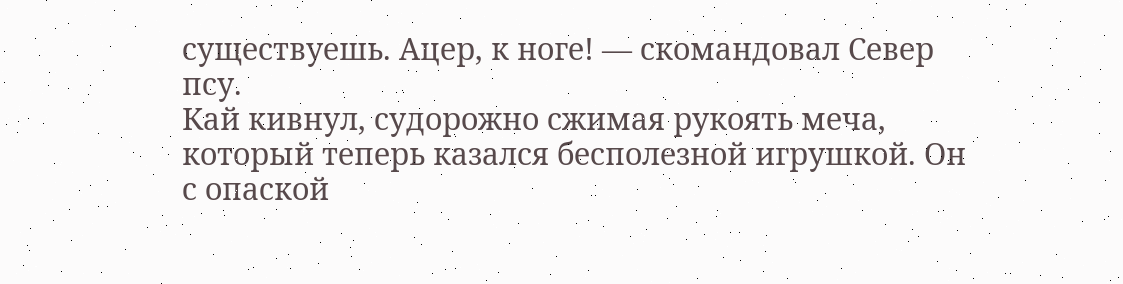существуешь. Ацер, к ноге! — скомандовал Север псу.
Кай кивнул, судорожно сжимая рукоять меча, который теперь казался бесполезной игрушкой. Он с опаской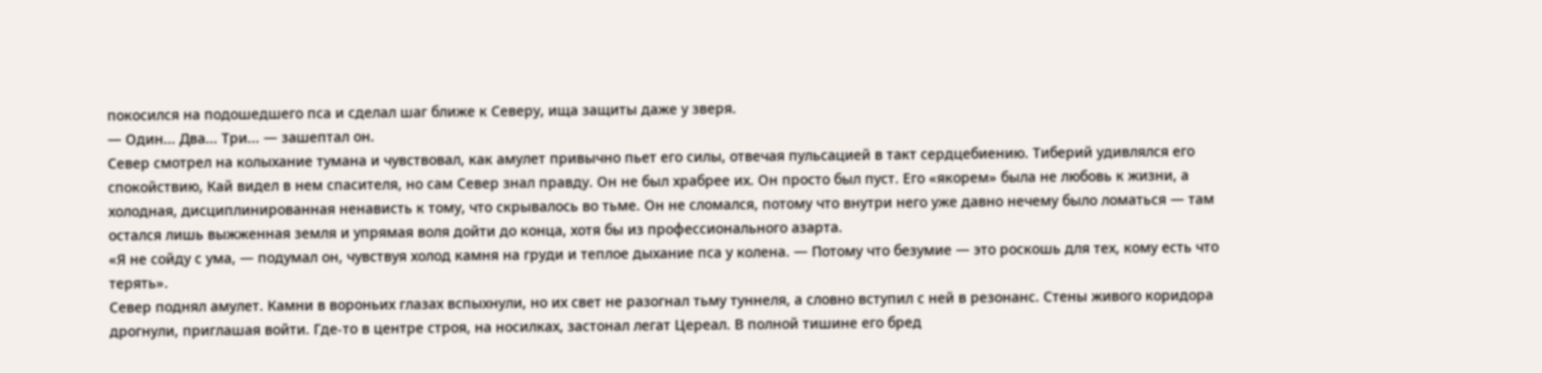покосился на подошедшего пса и сделал шаг ближе к Северу, ища защиты даже у зверя.
— Один... Два... Три... — зашептал он.
Север смотрел на колыхание тумана и чувствовал, как амулет привычно пьет его силы, отвечая пульсацией в такт сердцебиению. Тиберий удивлялся его спокойствию, Кай видел в нем спасителя, но сам Север знал правду. Он не был храбрее их. Он просто был пуст. Его «якорем» была не любовь к жизни, а холодная, дисциплинированная ненависть к тому, что скрывалось во тьме. Он не сломался, потому что внутри него уже давно нечему было ломаться — там остался лишь выжженная земля и упрямая воля дойти до конца, хотя бы из профессионального азарта.
«Я не сойду с ума, — подумал он, чувствуя холод камня на груди и теплое дыхание пса у колена. — Потому что безумие — это роскошь для тех, кому есть что терять».
Север поднял амулет. Камни в вороньих глазах вспыхнули, но их свет не разогнал тьму туннеля, а словно вступил с ней в резонанс. Стены живого коридора дрогнули, приглашая войти. Где-то в центре строя, на носилках, застонал легат Цереал. В полной тишине его бред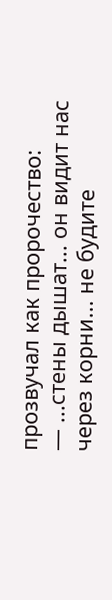прозвучал как пророчество:
— ...стены дышат... он видит нас через корни... не будите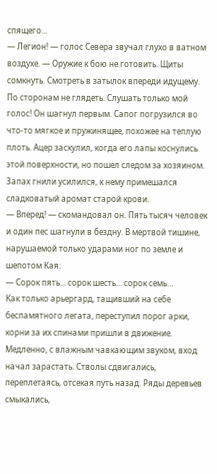спящего...
— Легион! — голос Севера звучал глухо в ватном воздухе. — Оружие к бою не готовить. Щиты сомкнуть. Смотреть в затылок впереди идущему. По сторонам не глядеть. Слушать только мой голос! Он шагнул первым. Сапог погрузился во что-то мягкое и пружинящее, похожее на теплую плоть. Ацер заскулил, когда его лапы коснулись этой поверхности, но пошел следом за хозяином. Запах гнили усилился, к нему примешался сладковатый аромат старой крови.
— Вперед! — скомандовал он. Пять тысяч человек и один пес шагнули в бездну. В мертвой тишине, нарушаемой только ударами ног по земле и шепотом Кая:
— Сорок пять... сорок шесть... сорок семь…
Как только арьергард, тащивший на себе беспамятного легата, переступил порог арки, корни за их спинами пришли в движение. Медленно, с влажным чавкающим звуком, вход начал зарастать. Стволы сдвигались, переплетаясь, отсекая путь назад. Ряды деревьев смыкались,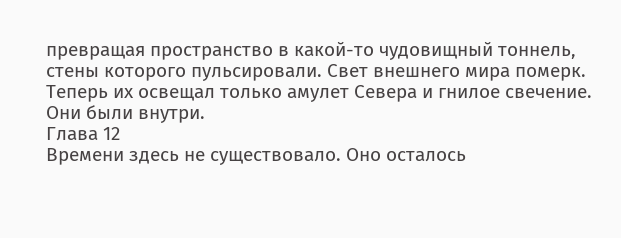превращая пространство в какой-то чудовищный тоннель, стены которого пульсировали. Свет внешнего мира померк. Теперь их освещал только амулет Севера и гнилое свечение. Они были внутри.
Глава 12
Времени здесь не существовало. Оно осталось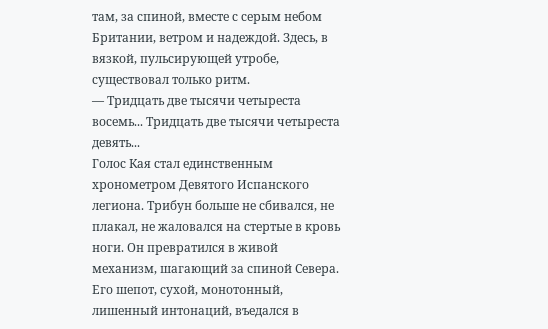там, за спиной, вместе с серым небом Британии, ветром и надеждой. Здесь, в вязкой, пульсирующей утробе, существовал только ритм.
— Тридцать две тысячи четыреста восемь... Тридцать две тысячи четыреста девять...
Голос Кая стал единственным хронометром Девятого Испанского легиона. Трибун больше не сбивался, не плакал, не жаловался на стертые в кровь ноги. Он превратился в живой механизм, шагающий за спиной Севера. Его шепот, сухой, монотонный, лишенный интонаций, въедался в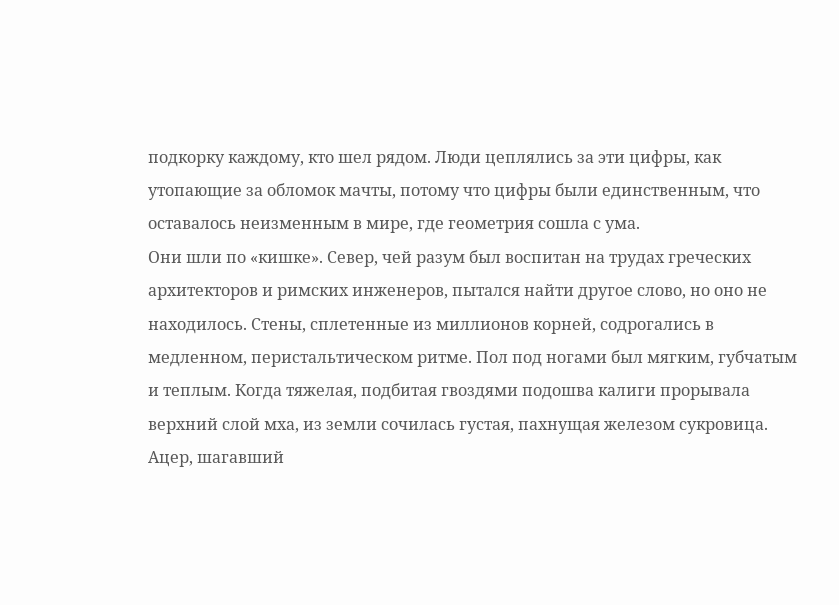подкорку каждому, кто шел рядом. Люди цеплялись за эти цифры, как утопающие за обломок мачты, потому что цифры были единственным, что оставалось неизменным в мире, где геометрия сошла с ума.
Они шли по «кишке». Север, чей разум был воспитан на трудах греческих архитекторов и римских инженеров, пытался найти другое слово, но оно не находилось. Стены, сплетенные из миллионов корней, содрогались в медленном, перистальтическом ритме. Пол под ногами был мягким, губчатым и теплым. Когда тяжелая, подбитая гвоздями подошва калиги прорывала верхний слой мха, из земли сочилась густая, пахнущая железом сукровица.
Ацер, шагавший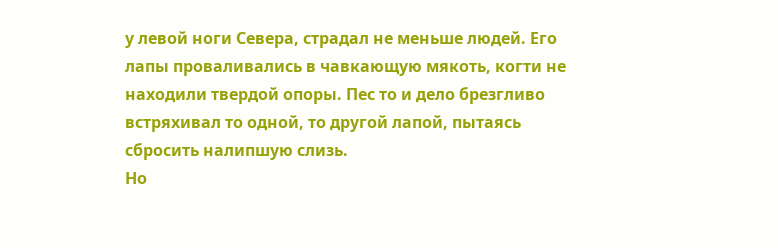у левой ноги Севера, страдал не меньше людей. Его лапы проваливались в чавкающую мякоть, когти не находили твердой опоры. Пес то и дело брезгливо встряхивал то одной, то другой лапой, пытаясь сбросить налипшую слизь.
Но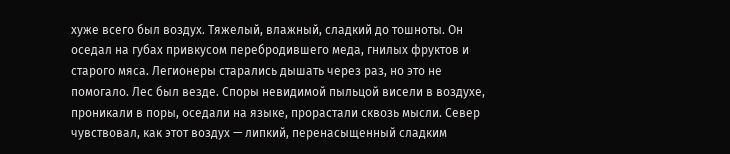хуже всего был воздух. Тяжелый, влажный, сладкий до тошноты. Он оседал на губах привкусом перебродившего меда, гнилых фруктов и старого мяса. Легионеры старались дышать через раз, но это не помогало. Лес был везде. Споры невидимой пыльцой висели в воздухе, проникали в поры, оседали на языке, прорастали сквозь мысли. Север чувствовал, как этот воздух — липкий, перенасыщенный сладким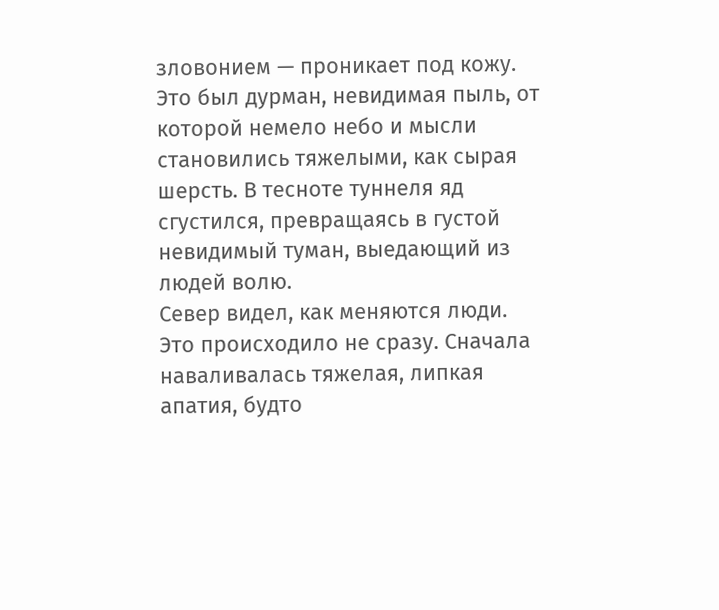зловонием — проникает под кожу. Это был дурман, невидимая пыль, от которой немело небо и мысли становились тяжелыми, как сырая шерсть. В тесноте туннеля яд сгустился, превращаясь в густой невидимый туман, выедающий из людей волю.
Север видел, как меняются люди. Это происходило не сразу. Сначала наваливалась тяжелая, липкая апатия, будто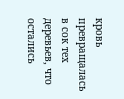кровь превращалась в сок тех деревьев, что остались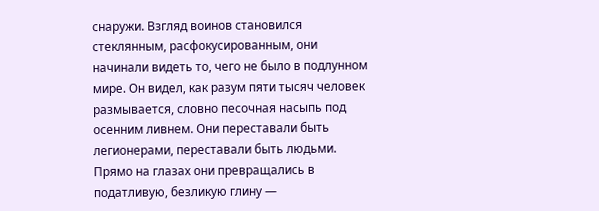снаружи. Взгляд воинов становился стеклянным, расфокусированным, они начинали видеть то, чего не было в подлунном мире. Он видел, как разум пяти тысяч человек размывается, словно песочная насыпь под осенним ливнем. Они переставали быть легионерами, переставали быть людьми. Прямо на глазах они превращались в податливую, безликую глину —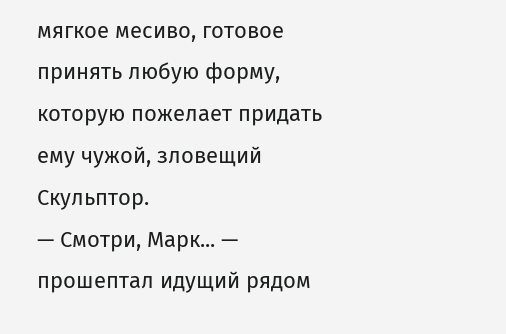мягкое месиво, готовое принять любую форму, которую пожелает придать ему чужой, зловещий Скульптор.
— Смотри, Марк... — прошептал идущий рядом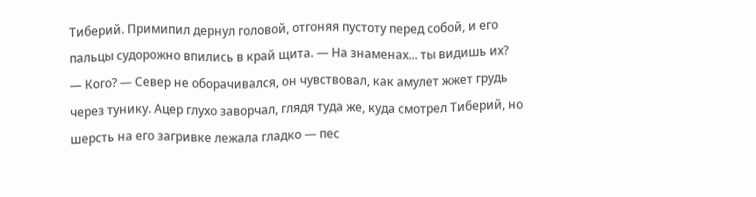Тиберий. Примипил дернул головой, отгоняя пустоту перед собой, и его пальцы судорожно впились в край щита. — На знаменах... ты видишь их?
— Кого? — Север не оборачивался, он чувствовал, как амулет жжет грудь через тунику. Ацер глухо заворчал, глядя туда же, куда смотрел Тиберий, но шерсть на его загривке лежала гладко — пес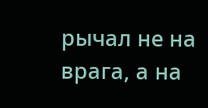рычал не на врага, а на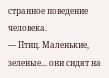странное поведение человека.
— Птиц. Маленькие, зеленые... они сидят на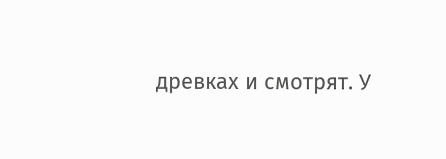древках и смотрят. У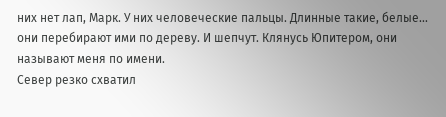них нет лап, Марк. У них человеческие пальцы. Длинные такие, белые... они перебирают ими по дереву. И шепчут. Клянусь Юпитером, они называют меня по имени.
Север резко схватил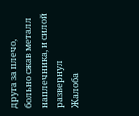друга за плечо, больно сжав металл наплечника, и силой развернул
Жалоба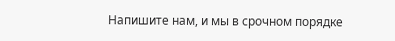Напишите нам, и мы в срочном порядке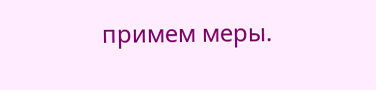примем меры.